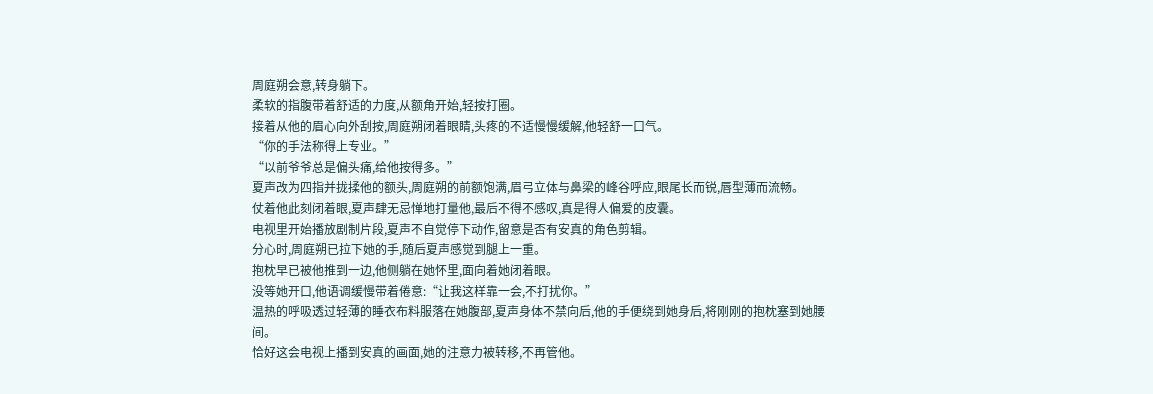周庭朔会意,转身躺下。
柔软的指腹带着舒适的力度,从额角开始,轻按打圈。
接着从他的眉心向外刮按,周庭朔闭着眼睛,头疼的不适慢慢缓解,他轻舒一口气。
“你的手法称得上专业。”
“以前爷爷总是偏头痛,给他按得多。”
夏声改为四指并拢揉他的额头,周庭朔的前额饱满,眉弓立体与鼻梁的峰谷呼应,眼尾长而锐,唇型薄而流畅。
仗着他此刻闭着眼,夏声肆无忌惮地打量他,最后不得不感叹,真是得人偏爱的皮囊。
电视里开始播放剧制片段,夏声不自觉停下动作,留意是否有安真的角色剪辑。
分心时,周庭朔已拉下她的手,随后夏声感觉到腿上一重。
抱枕早已被他推到一边,他侧躺在她怀里,面向着她闭着眼。
没等她开口,他语调缓慢带着倦意:“让我这样靠一会,不打扰你。”
温热的呼吸透过轻薄的睡衣布料服落在她腹部,夏声身体不禁向后,他的手便绕到她身后,将刚刚的抱枕塞到她腰间。
恰好这会电视上播到安真的画面,她的注意力被转移,不再管他。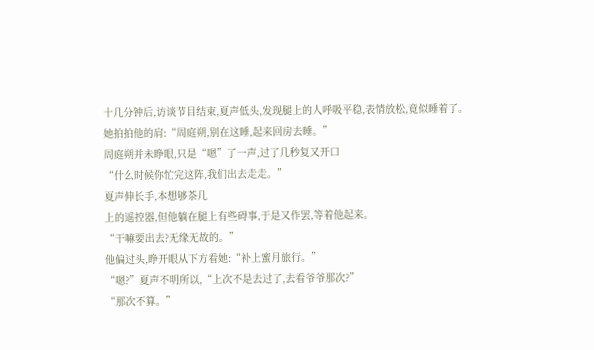十几分钟后,访谈节目结束,夏声低头,发现腿上的人呼吸平稳,表情放松,竟似睡着了。
她拍拍他的肩:“周庭朔,别在这睡,起来回房去睡。”
周庭朔并未睁眼,只是“嗯”了一声,过了几秒复又开口
“什么时候你忙完这阵,我们出去走走。”
夏声伸长手,本想够茶几
上的遥控器,但他躺在腿上有些碍事,于是又作罢,等着他起来。
“干嘛要出去?无缘无故的。”
他偏过头,睁开眼从下方看她:“补上蜜月旅行。”
“嗯?”夏声不明所以,“上次不是去过了,去看爷爷那次?”
“那次不算。”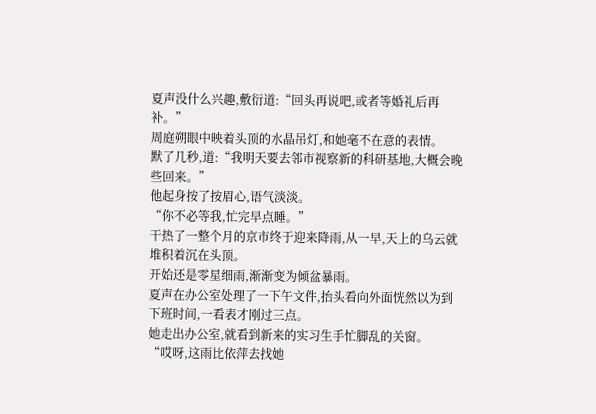夏声没什么兴趣,敷衍道:“回头再说吧,或者等婚礼后再补。”
周庭朔眼中映着头顶的水晶吊灯,和她毫不在意的表情。
默了几秒,道:“我明天要去邻市视察新的科研基地,大概会晚些回来。”
他起身按了按眉心,语气淡淡。
“你不必等我,忙完早点睡。”
干热了一整个月的京市终于迎来降雨,从一早,天上的乌云就堆积着沉在头顶。
开始还是零星细雨,渐渐变为倾盆暴雨。
夏声在办公室处理了一下午文件,抬头看向外面恍然以为到下班时间,一看表才刚过三点。
她走出办公室,就看到新来的实习生手忙脚乱的关窗。
“哎呀,这雨比依萍去找她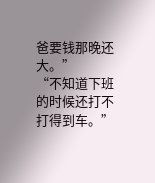爸要钱那晚还大。”
“不知道下班的时候还打不打得到车。”